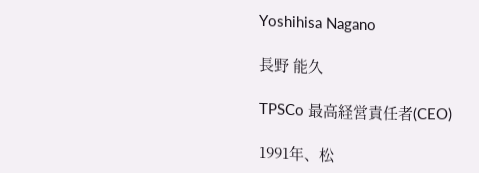Yoshihisa Nagano

長野 能久

TPSCo 最高経営責任者(CEO)

1991年、松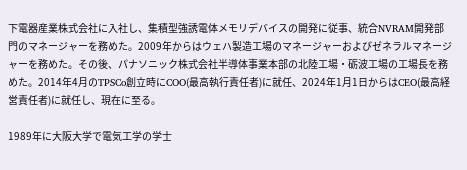下電器産業株式会社に入社し、集積型強誘電体メモリデバイスの開発に従事、統合NVRAM開発部門のマネージャーを務めた。2009年からはウェハ製造工場のマネージャーおよびゼネラルマネージャーを務めた。その後、パナソニック株式会社半導体事業本部の北陸工場・砺波工場の工場長を務めた。2014年4月のTPSCo創立時にCOO(最高執行責任者)に就任、2024年1月1日からはCEO(最高経営責任者)に就任し、現在に至る。

1989年に大阪大学で電気工学の学士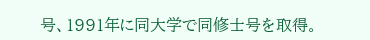号、1991年に同大学で同修士号を取得。